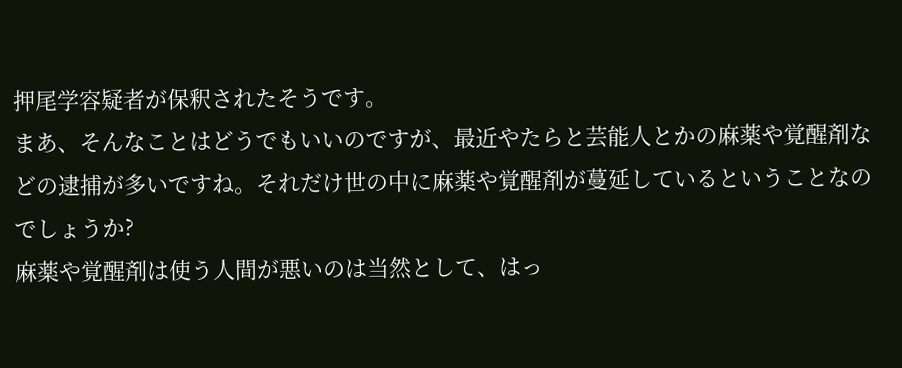押尾学容疑者が保釈されたそうです。
まあ、そんなことはどうでもいいのですが、最近やたらと芸能人とかの麻薬や覚醒剤などの逮捕が多いですね。それだけ世の中に麻薬や覚醒剤が蔓延しているということなのでしょうか?
麻薬や覚醒剤は使う人間が悪いのは当然として、はっ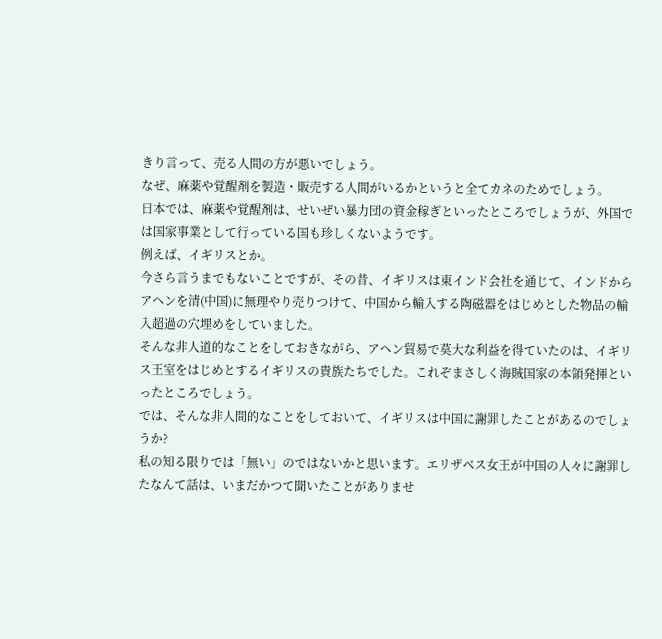きり言って、売る人間の方が悪いでしょう。
なぜ、麻薬や覚醒剤を製造・販売する人間がいるかというと全てカネのためでしょう。
日本では、麻薬や覚醒剤は、せいぜい暴力団の資金稼ぎといったところでしょうが、外国では国家事業として行っている国も珍しくないようです。
例えば、イギリスとか。
今さら言うまでもないことですが、その昔、イギリスは東インド会社を通じて、インドからアヘンを清(中国)に無理やり売りつけて、中国から輸入する陶磁器をはじめとした物品の輸入超過の穴埋めをしていました。
そんな非人道的なことをしておきながら、アヘン貿易で莫大な利益を得ていたのは、イギリス王室をはじめとするイギリスの貴族たちでした。これぞまさしく海賊国家の本領発揮といったところでしょう。
では、そんな非人間的なことをしておいて、イギリスは中国に謝罪したことがあるのでしょうか?
私の知る限りでは「無い」のではないかと思います。エリザベス女王が中国の人々に謝罪したなんて話は、いまだかつて聞いたことがありませ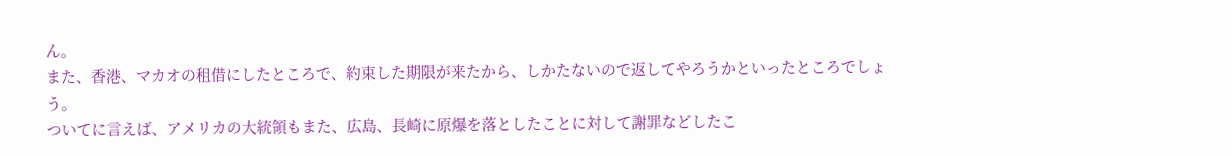ん。
また、香港、マカオの租借にしたところで、約束した期限が来たから、しかたないので返してやろうかといったところでしょう。
ついてに言えば、アメリカの大統領もまた、広島、長崎に原爆を落としたことに対して謝罪などしたこ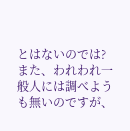とはないのでは?
また、われわれ一般人には調べようも無いのですが、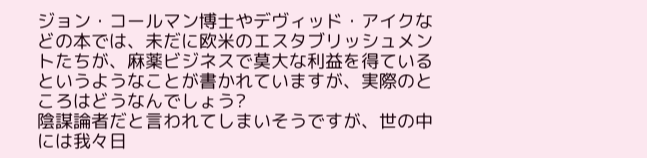ジョン・コールマン博士やデヴィッド・アイクなどの本では、未だに欧米のエスタブリッシュメントたちが、麻薬ビジネスで莫大な利益を得ているというようなことが書かれていますが、実際のところはどうなんでしょう?
陰謀論者だと言われてしまいそうですが、世の中には我々日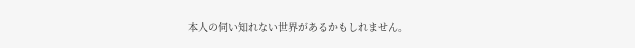本人の伺い知れない世界があるかもしれません。